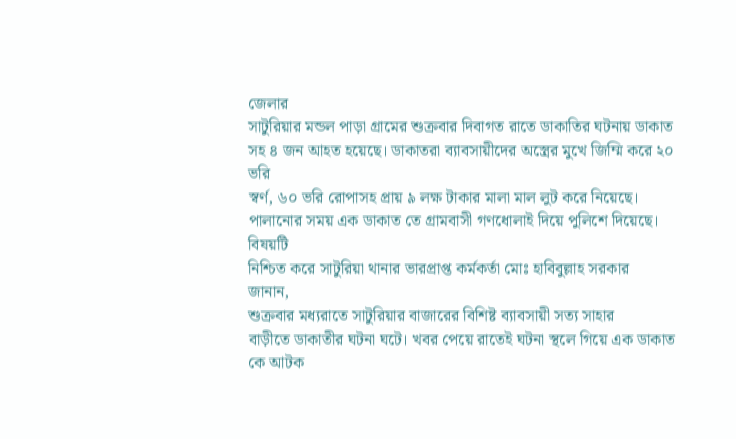জেলার
সাটুরিয়ার মন্ডল পাড়া গ্রামের শুক্রবার দিবাগত রাতে ডাকাতির ঘটনায় ডাকাত
সহ ৪ জন আহত হয়েছে। ডাকাতরা ব্যাবসায়ীদের অস্ত্রের মুখে জিম্মি করে ২০ ভরি
স্বর্ণ, ৬০ ভরি রোপাসহ প্রায় ৯ লক্ষ টাকার মালা মাল লুট করে নিয়েছে।
পালানোর সময় এক ডাকাত তে গ্রামবাসী গণধোলাই দিয়ে পুলিশে দিয়েছে। বিষয়টি
নিশ্চিত করে সাটুরিয়া থানার ভারপ্রাপ্ত কর্মকর্তা মোঃ হাবিবুল্লাহ সরকার
জানান,
শুক্রবার মধ্যরাতে সাটুরিয়ার বাজারের বিশিষ্ট ব্যাবসায়ী সত্য সাহার
বাড়ীতে ডাকাতীর ঘটনা ঘটে। খবর পেয়ে রাতেই ঘটনা স্থলে গিয়ে এক ডাকাত কে আটক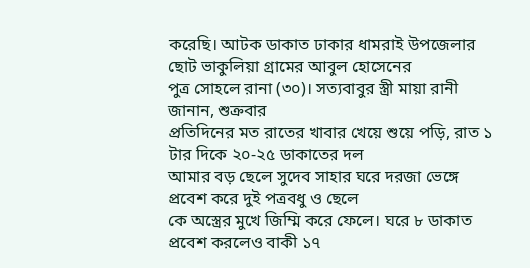করেছি। আটক ডাকাত ঢাকার ধামরাই উপজেলার ছোট ভাকুলিয়া গ্রামের আবুল হোসেনের
পুত্র সোহলে রানা (৩০)। সত্যবাবুর স্ত্রী মায়া রানী জানান, শুক্রবার
প্রতিদিনের মত রাতের খাবার খেয়ে শুয়ে পড়ি, রাত ১ টার দিকে ২০-২৫ ডাকাতের দল
আমার বড় ছেলে সুদেব সাহার ঘরে দরজা ভেঙ্গে প্রবেশ করে দুই পত্রবধু ও ছেলে
কে অস্ত্রের মুখে জিম্মি করে ফেলে। ঘরে ৮ ডাকাত প্রবেশ করলেও বাকী ১৭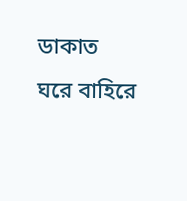ডাকাত
ঘরে বাহিরে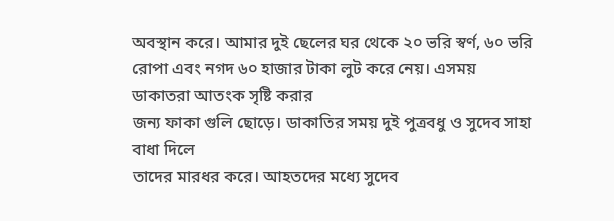অবস্থান করে। আমার দুই ছেলের ঘর থেকে ২০ ভরি স্বর্ণ, ৬০ ভরি
রোপা এবং নগদ ৬০ হাজার টাকা লুট করে নেয়। এসময় ডাকাতরা আতংক সৃষ্টি করার
জন্য ফাকা গুলি ছোড়ে। ডাকাতির সময় দুই পুত্রবধু ও সুদেব সাহা বাধা দিলে
তাদের মারধর করে। আহতদের মধ্যে সুদেব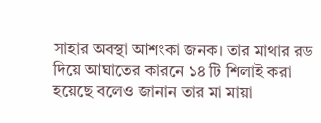সাহার অবস্থা আশংকা জনক। তার মাথার রড
দিয়ে আঘাতের কারনে ১৪ টি শিলাই করা হয়েছে বলেও জানান তার মা মায়া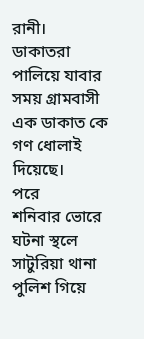রানী।
ডাকাতরা পালিয়ে যাবার সময় গ্রামবাসী এক ডাকাত কে গণ ধোলাই দিয়েছে।
পরে
শনিবার ভোরে ঘটনা স্থলে সাটুরিয়া থানা পুলিশ গিয়ে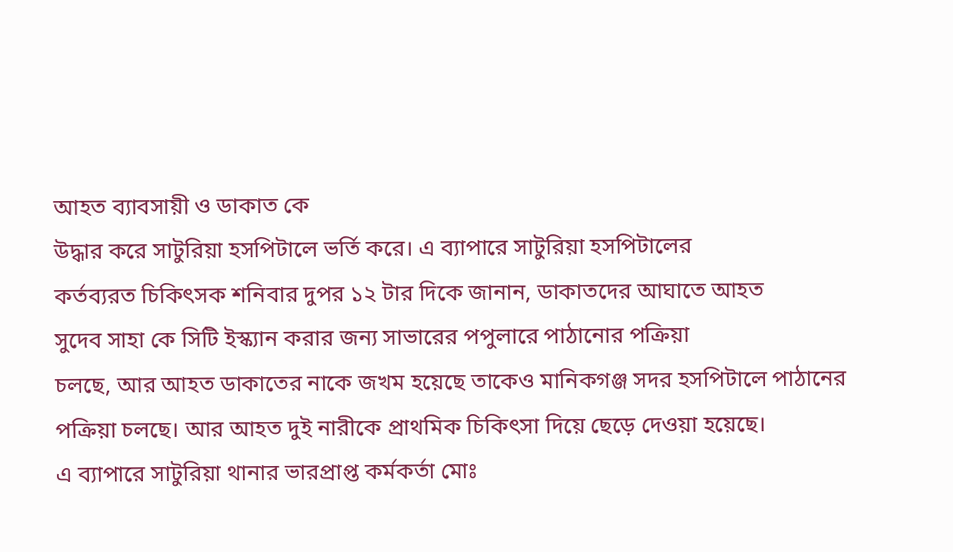আহত ব্যাবসায়ী ও ডাকাত কে
উদ্ধার করে সাটুরিয়া হসপিটালে ভর্তি করে। এ ব্যাপারে সাটুরিয়া হসপিটালের
কর্তব্যরত চিকিৎসক শনিবার দুপর ১২ টার দিকে জানান, ডাকাতদের আঘাতে আহত
সুদেব সাহা কে সিটি ইস্ক্যান করার জন্য সাভারের পপুলারে পাঠানোর পক্রিয়া
চলছে, আর আহত ডাকাতের নাকে জখম হয়েছে তাকেও মানিকগঞ্জ সদর হসপিটালে পাঠানের
পক্রিয়া চলছে। আর আহত দুই নারীকে প্রাথমিক চিকিৎসা দিয়ে ছেড়ে দেওয়া হয়েছে।
এ ব্যাপারে সাটুরিয়া থানার ভারপ্রাপ্ত কর্মকর্তা মোঃ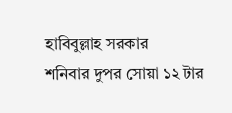হাবিবুল্লাহ সরকার
শনিবার দুপর সোয়া ১২ টার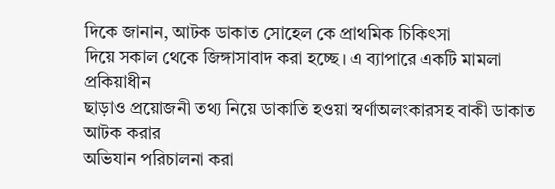দিকে জানান, আটক ডাকাত সোহেল কে প্রাথমিক চিকিৎসা
দিয়ে সকাল থেকে জিঙ্গাসাবাদ করা হচ্ছে। এ ব্যাপারে একটি মামলা প্রকিয়াধীন
ছাড়াও প্রয়োজনী তথ্য নিয়ে ডাকাতি হওয়া স্বর্ণাঅলংকারসহ বাকী ডাকাত আটক করার
অভিযান পরিচালনা করা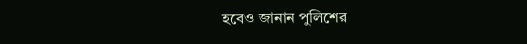হবেও জানান পুলিশের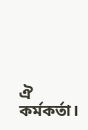ঐ কর্মকর্তা।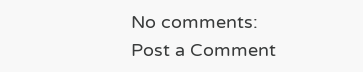No comments:
Post a Comment